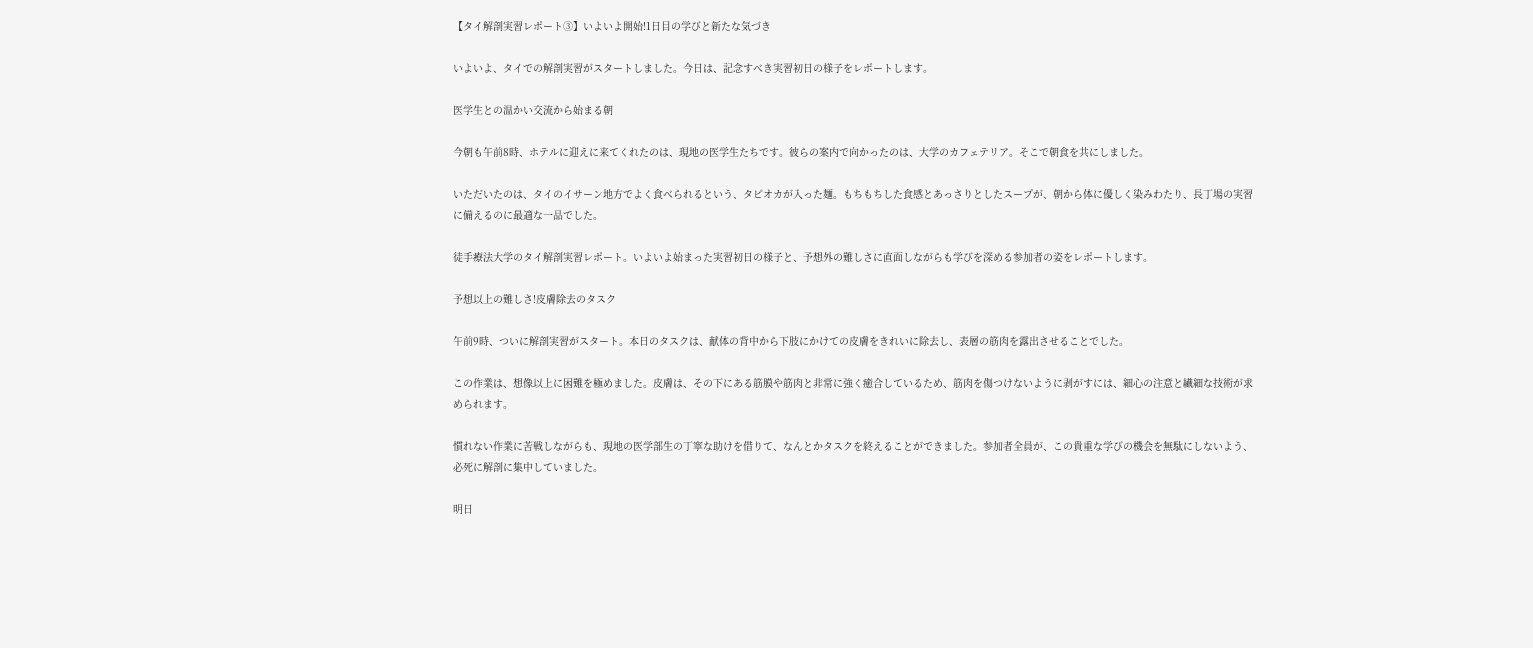【タイ解剖実習レポート③】いよいよ開始!1日目の学びと新たな気づき

いよいよ、タイでの解剖実習がスタートしました。今日は、記念すべき実習初日の様子をレポートします。

医学生との温かい交流から始まる朝

今朝も午前8時、ホテルに迎えに来てくれたのは、現地の医学生たちです。彼らの案内で向かったのは、大学のカフェテリア。そこで朝食を共にしました。

いただいたのは、タイのイサーン地方でよく食べられるという、タピオカが入った麺。もちもちした食感とあっさりとしたスープが、朝から体に優しく染みわたり、長丁場の実習に備えるのに最適な一品でした。

徒手療法大学のタイ解剖実習レポート。いよいよ始まった実習初日の様子と、予想外の難しさに直面しながらも学びを深める参加者の姿をレポートします。

予想以上の難しさ!皮膚除去のタスク

午前9時、ついに解剖実習がスタート。本日のタスクは、献体の背中から下肢にかけての皮膚をきれいに除去し、表層の筋肉を露出させることでした。

この作業は、想像以上に困難を極めました。皮膚は、その下にある筋膜や筋肉と非常に強く癒合しているため、筋肉を傷つけないように剥がすには、細心の注意と繊細な技術が求められます。

慣れない作業に苦戦しながらも、現地の医学部生の丁寧な助けを借りて、なんとかタスクを終えることができました。参加者全員が、この貴重な学びの機会を無駄にしないよう、必死に解剖に集中していました。

明日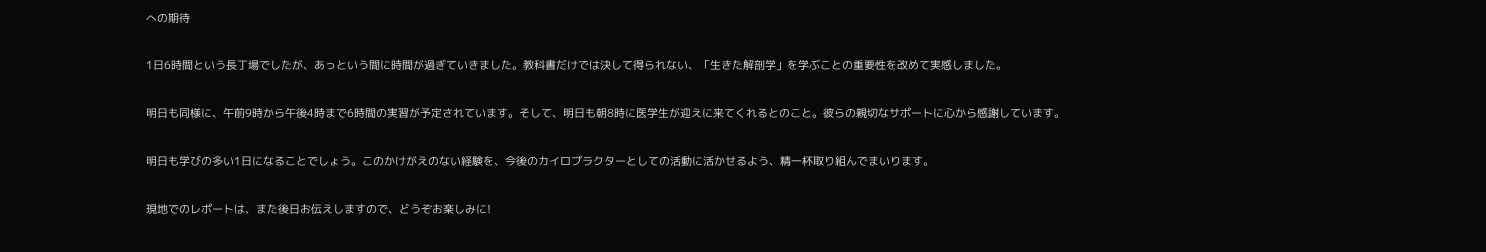への期待

1日6時間という長丁場でしたが、あっという間に時間が過ぎていきました。教科書だけでは決して得られない、「生きた解剖学」を学ぶことの重要性を改めて実感しました。

明日も同様に、午前9時から午後4時まで6時間の実習が予定されています。そして、明日も朝8時に医学生が迎えに来てくれるとのこと。彼らの親切なサポートに心から感謝しています。

明日も学びの多い1日になることでしょう。このかけがえのない経験を、今後のカイロプラクターとしての活動に活かせるよう、精一杯取り組んでまいります。

現地でのレポートは、また後日お伝えしますので、どうぞお楽しみに!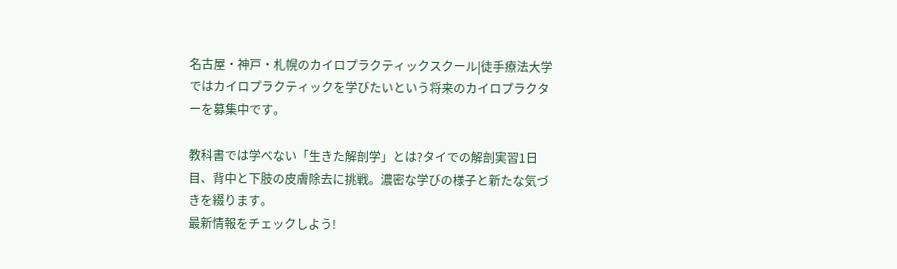名古屋・神戸・札幌のカイロプラクティックスクール|徒手療法大学ではカイロプラクティックを学びたいという将来のカイロプラクターを募集中です。

教科書では学べない「生きた解剖学」とは?タイでの解剖実習1日目、背中と下肢の皮膚除去に挑戦。濃密な学びの様子と新たな気づきを綴ります。
最新情報をチェックしよう!